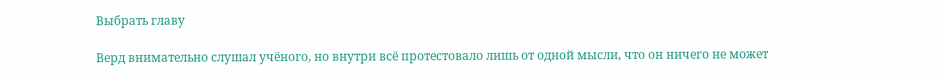Выбрать главу

Верд внимательно слушал учёного, но внутри всё протестовало лишь от одной мысли, что он ничего не может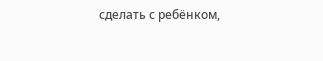сделать с ребёнком,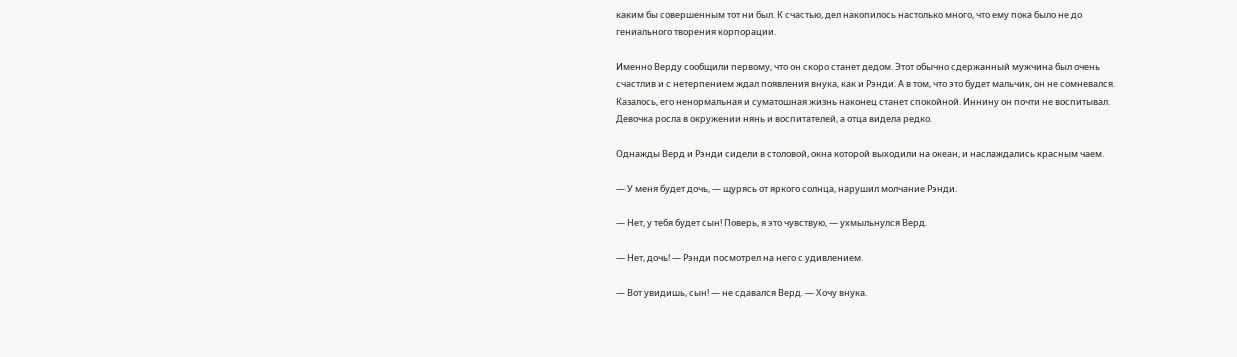каким бы совершенным тот ни был. К счастью, дел накопилось настолько много, что ему пока было не до гениального творения корпорации.

Именно Верду сообщили первому, что он скоро станет дедом. Этот обычно сдержанный мужчина был очень счастлив и с нетерпением ждал появления внука, как и Рэнди. А в том, что это будет мальчик, он не сомневался. Казалось, его ненормальная и суматошная жизнь наконец станет спокойной. Иннину он почти не воспитывал. Девочка росла в окружении нянь и воспитателей, а отца видела редко.

Однажды Верд и Рэнди сидели в столовой, окна которой выходили на океан, и наслаждались красным чаем.

— У меня будет дочь, — щурясь от яркого солнца, нарушил молчание Рэнди.

— Нет, у тебя будет сын! Поверь, я это чувствую, — ухмыльнулся Верд.

— Нет, дочь! — Рэнди посмотрел на него с удивлением.

— Вот увидишь, сын! — не сдавался Верд. — Хочу внука.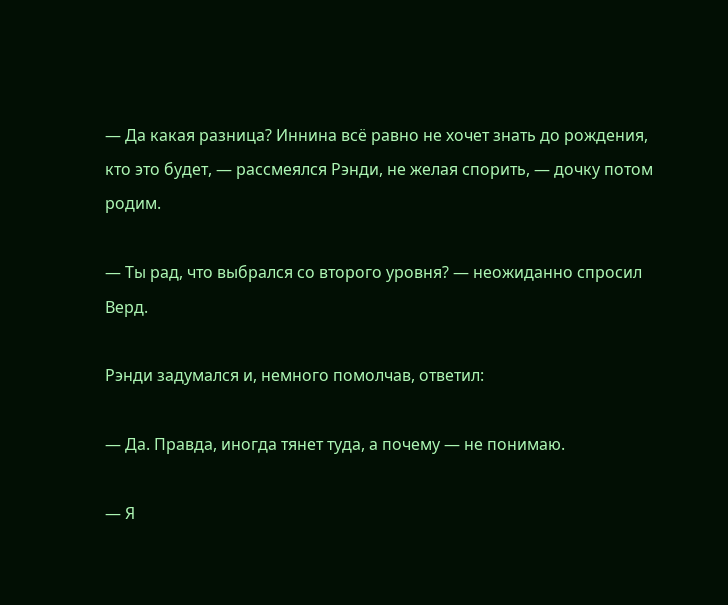— Да какая разница? Иннина всё равно не хочет знать до рождения, кто это будет, — рассмеялся Рэнди, не желая спорить, — дочку потом родим.

— Ты рад, что выбрался со второго уровня? — неожиданно спросил Верд.

Рэнди задумался и, немного помолчав, ответил:

— Да. Правда, иногда тянет туда, а почему — не понимаю.

— Я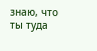знаю, что ты туда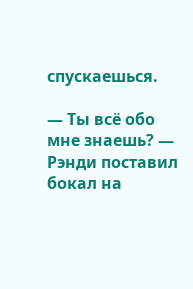спускаешься.

— Ты всё обо мне знаешь? — Рэнди поставил бокал на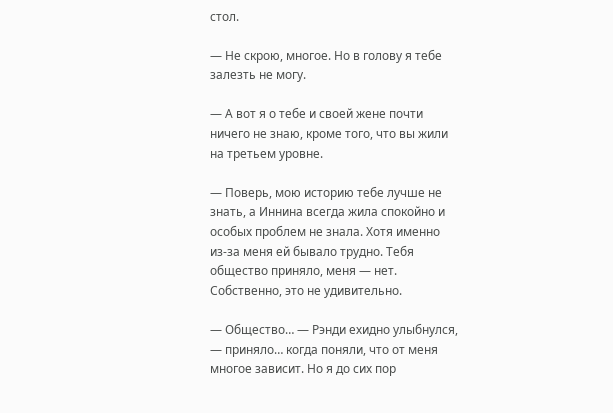стол.

— Не скрою, многое. Но в голову я тебе залезть не могу.

— А вот я о тебе и своей жене почти ничего не знаю, кроме того, что вы жили на третьем уровне.

— Поверь, мою историю тебе лучше не знать, а Иннина всегда жила спокойно и особых проблем не знала. Хотя именно из-за меня ей бывало трудно. Тебя общество приняло, меня — нет. Собственно, это не удивительно.

— Общество… — Рэнди ехидно улыбнулся, — приняло… когда поняли, что от меня многое зависит. Но я до сих пор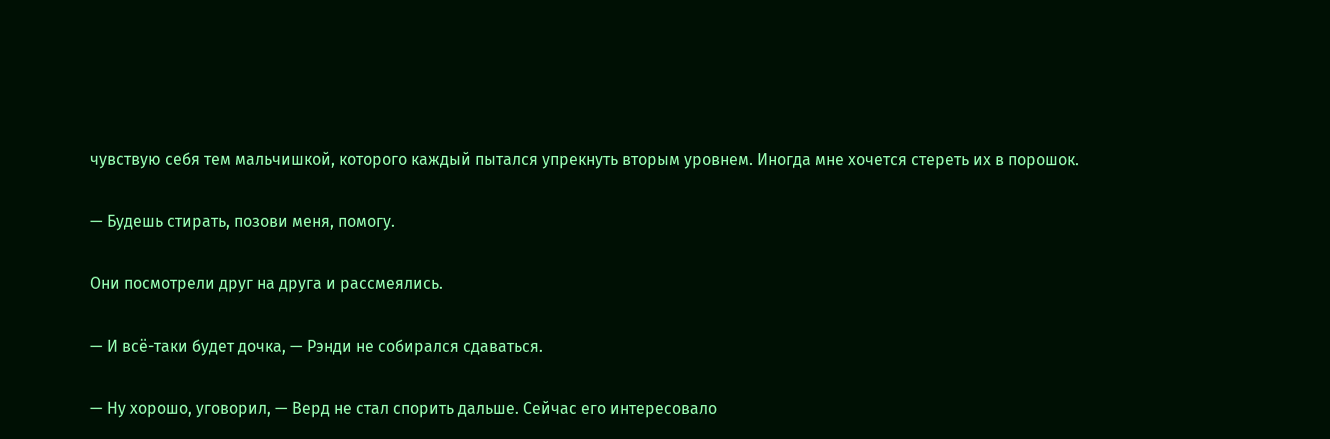чувствую себя тем мальчишкой, которого каждый пытался упрекнуть вторым уровнем. Иногда мне хочется стереть их в порошок.

— Будешь стирать, позови меня, помогу.

Они посмотрели друг на друга и рассмеялись.

— И всё-таки будет дочка, — Рэнди не собирался сдаваться.

— Ну хорошо, уговорил, — Верд не стал спорить дальше. Сейчас его интересовало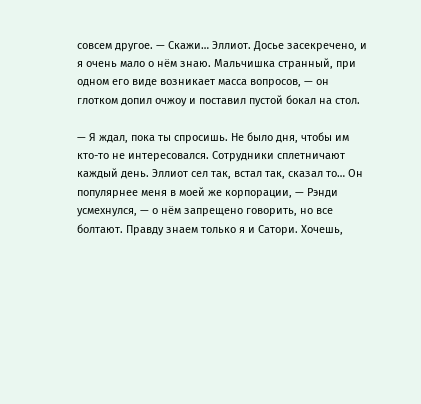совсем другое. — Скажи… Эллиот. Досье засекречено, и я очень мало о нём знаю. Мальчишка странный, при одном его виде возникает масса вопросов, — он глотком допил очжоу и поставил пустой бокал на стол.

— Я ждал, пока ты спросишь. Не было дня, чтобы им кто-то не интересовался. Сотрудники сплетничают каждый день. Эллиот сел так, встал так, сказал то… Он популярнее меня в моей же корпорации, — Рэнди усмехнулся, — о нём запрещено говорить, но все болтают. Правду знаем только я и Сатори. Хочешь,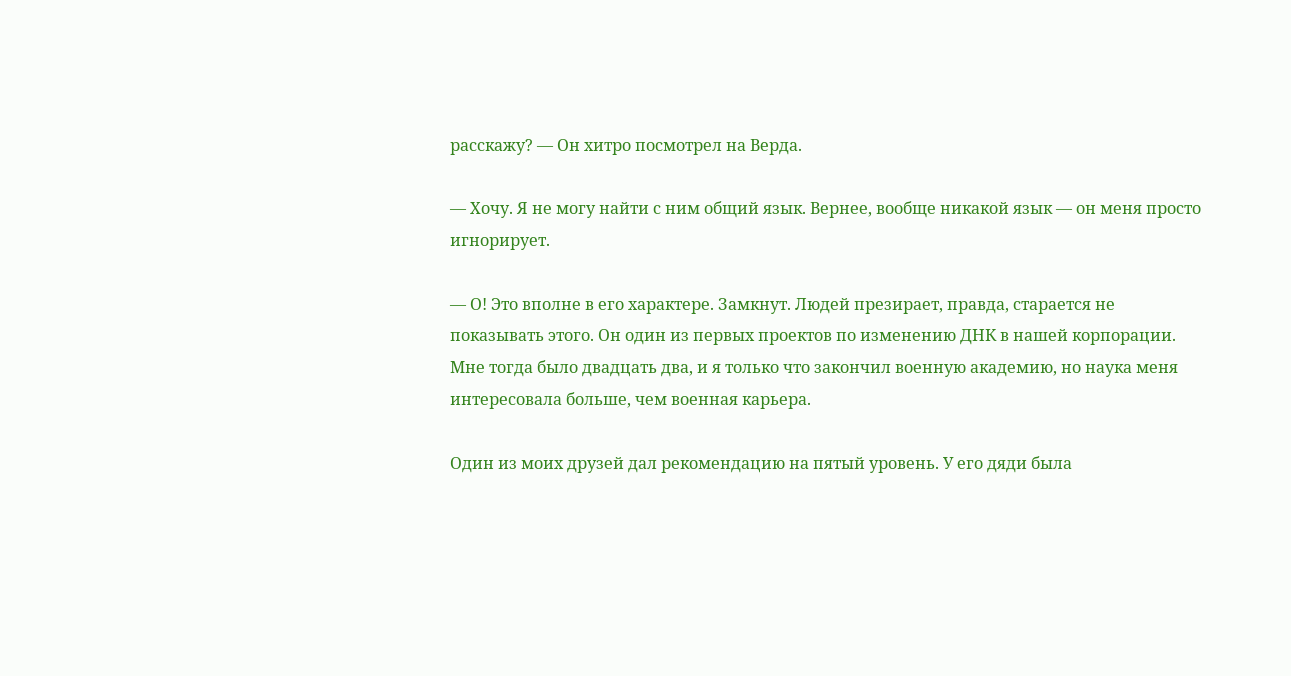расскажу? — Он хитро посмотрел на Верда.

— Хочу. Я не могу найти с ним общий язык. Вернее, вообще никакой язык — он меня просто игнорирует.

— О! Это вполне в его характере. Замкнут. Людей презирает, правда, старается не показывать этого. Он один из первых проектов по изменению ДНК в нашей корпорации. Мне тогда было двадцать два, и я только что закончил военную академию, но наука меня интересовала больше, чем военная карьера.

Один из моих друзей дал рекомендацию на пятый уровень. У его дяди была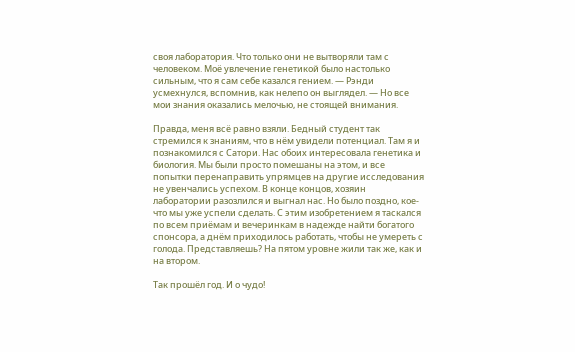своя лаборатория. Что только они не вытворяли там с человеком. Моё увлечение генетикой было настолько сильным, что я сам себе казался гением. — Рэнди усмехнулся, вспомнив, как нелепо он выглядел. — Но все мои знания оказались мелочью, не стоящей внимания.

Правда, меня всё равно взяли. Бедный студент так стремился к знаниям, что в нём увидели потенциал. Там я и познакомился с Сатори. Нас обоих интересовала генетика и биология. Мы были просто помешаны на этом, и все попытки перенаправить упрямцев на другие исследования не увенчались успехом. В конце концов, хозяин лаборатории разозлился и выгнал нас. Но было поздно, кое-что мы уже успели сделать. С этим изобретением я таскался по всем приёмам и вечеринкам в надежде найти богатого спонсора, а днём приходилось работать, чтобы не умереть с голода. Представляешь? На пятом уровне жили так же, как и на втором.

Так прошёл год. И о чудо!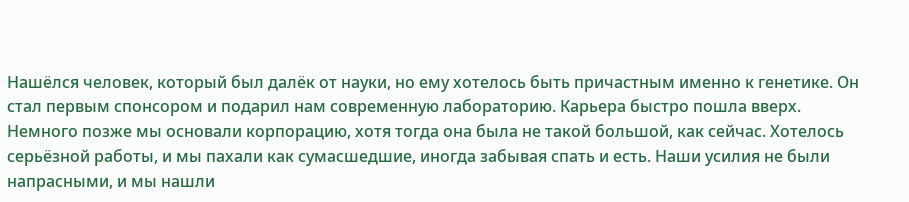Нашёлся человек, который был далёк от науки, но ему хотелось быть причастным именно к генетике. Он стал первым спонсором и подарил нам современную лабораторию. Карьера быстро пошла вверх. Немного позже мы основали корпорацию, хотя тогда она была не такой большой, как сейчас. Хотелось серьёзной работы, и мы пахали как сумасшедшие, иногда забывая спать и есть. Наши усилия не были напрасными, и мы нашли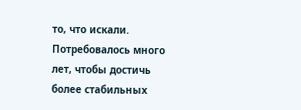то, что искали. Потребовалось много лет, чтобы достичь более стабильных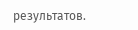результатов.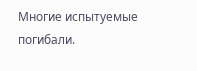Многие испытуемые погибали.